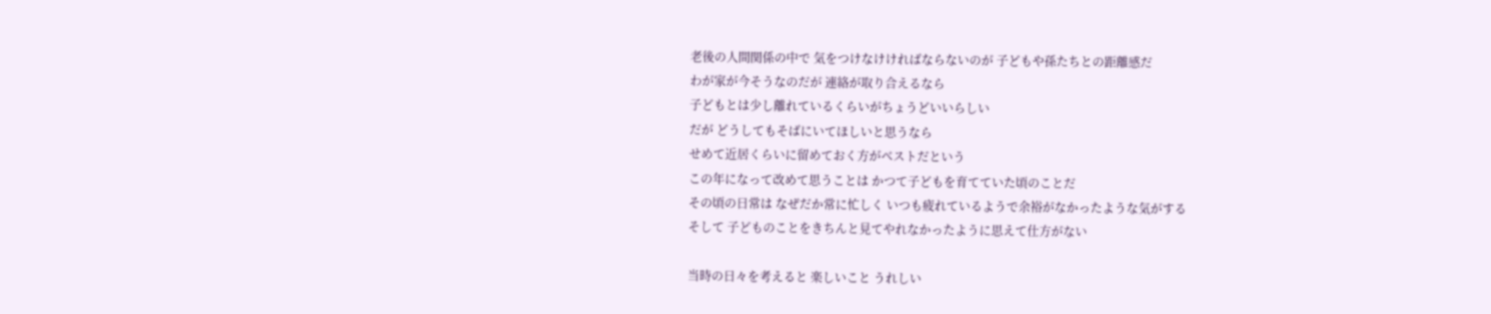老後の人間関係の中で 気をつけなけければならないのが 子どもや孫たちとの距離感だ
わが家が今そうなのだが 連絡が取り合えるなら
子どもとは少し離れているくらいがちょうどいいらしい
だが どうしてもそばにいてほしいと思うなら
せめて近居くらいに留めておく方がベストだという
この年になって改めて思うことは かつて子どもを育てていた頃のことだ
その頃の日常は なぜだか常に忙しく いつも疲れているようで余裕がなかったような気がする
そして 子どものことをきちんと見てやれなかったように思えて仕方がない

当時の日々を考えると 楽しいこと うれしい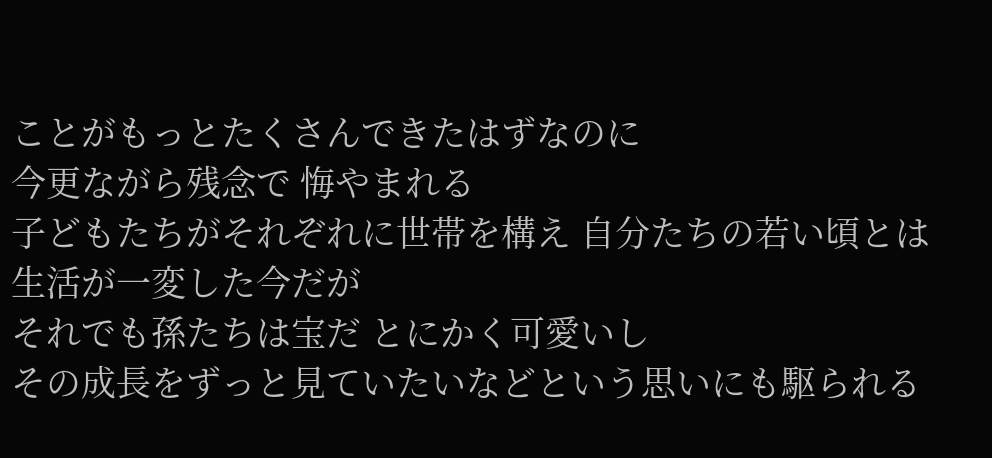ことがもっとたくさんできたはずなのに
今更ながら残念で 悔やまれる
子どもたちがそれぞれに世帯を構え 自分たちの若い頃とは生活が一変した今だが
それでも孫たちは宝だ とにかく可愛いし
その成長をずっと見ていたいなどという思いにも駆られる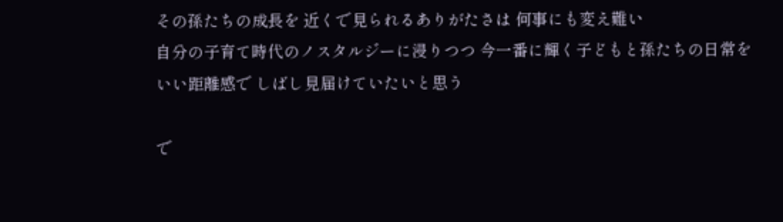その孫たちの成長を 近くで見られるありがたさは 何事にも変え難い
自分の子育て時代のノスタルジーに浸りつつ 今一番に輝く子どもと孫たちの日常を
いい距離感で しばし見届けていたいと思う

で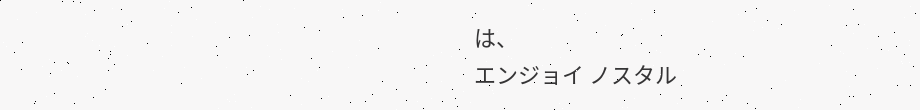は、
エンジョイ ノスタル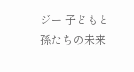ジー 子どもと孫たちの未来